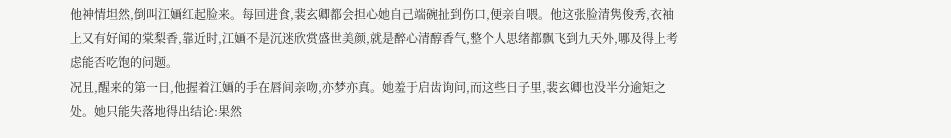他神情坦然,倒叫江婳红起脸来。每回进食,裴玄卿都会担心她自己端碗扯到伤口,便亲自喂。他这张脸清隽俊秀,衣袖上又有好闻的棠梨香,靠近时,江婳不是沉迷欣赏盛世美颜,就是醉心清醇香气,整个人思绪都飘飞到九天外,哪及得上考虑能否吃饱的问题。
况且,醒来的第一日,他握着江婳的手在唇间亲吻,亦梦亦真。她羞于启齿询问,而这些日子里,裴玄卿也没半分逾矩之处。她只能失落地得出结论:果然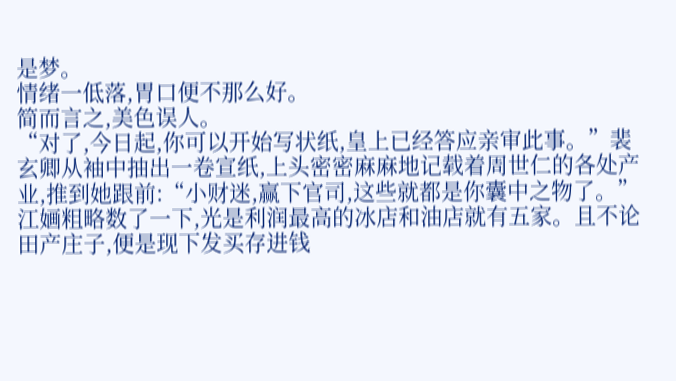是梦。
情绪一低落,胃口便不那么好。
简而言之,美色误人。
“对了,今日起,你可以开始写状纸,皇上已经答应亲审此事。”裴玄卿从袖中抽出一卷宣纸,上头密密麻麻地记载着周世仁的各处产业,推到她跟前:“小财迷,赢下官司,这些就都是你囊中之物了。”
江婳粗略数了一下,光是利润最高的冰店和油店就有五家。且不论田产庄子,便是现下发买存进钱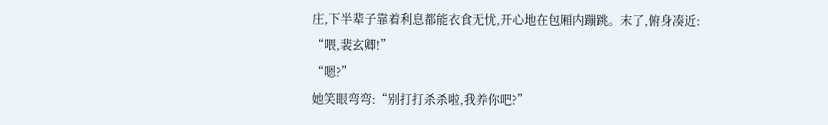庄,下半辈子靠着利息都能衣食无忧,开心地在包厢内蹦跳。末了,俯身凑近:
“喂,裴玄卿!”
“嗯?”
她笑眼弯弯:“别打打杀杀啦,我养你吧?”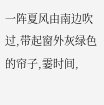一阵夏风由南边吹过,带起窗外灰绿色的帘子,霎时间,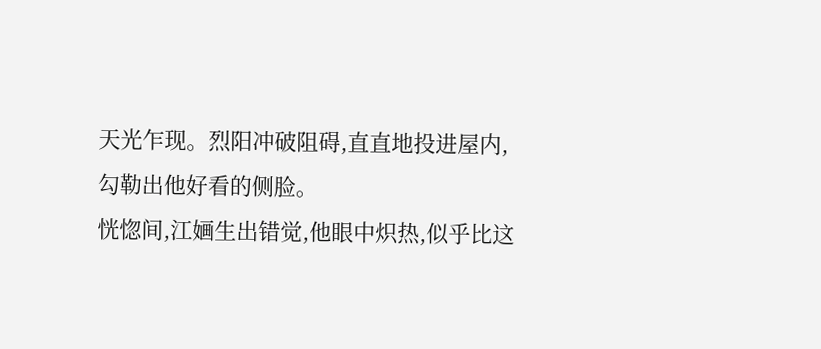天光乍现。烈阳冲破阻碍,直直地投进屋内,勾勒出他好看的侧脸。
恍惚间,江婳生出错觉,他眼中炽热,似乎比这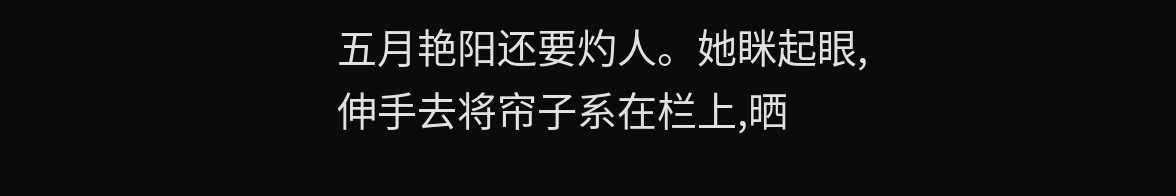五月艳阳还要灼人。她眯起眼,伸手去将帘子系在栏上,晒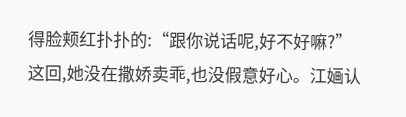得脸颊红扑扑的:“跟你说话呢,好不好嘛?”
这回,她没在撒娇卖乖,也没假意好心。江婳认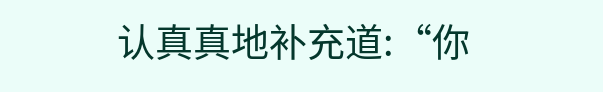认真真地补充道:“你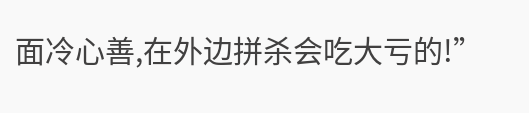面冷心善,在外边拼杀会吃大亏的!”